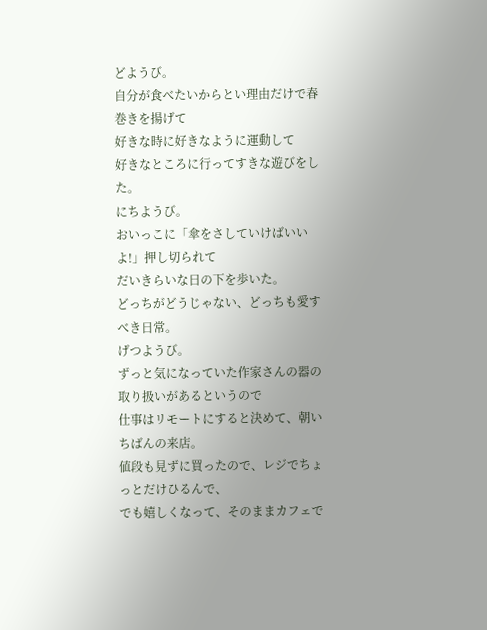どようび。
自分が食べたいからとい理由だけで春巻きを揚げて
好きな時に好きなように運動して
好きなところに行ってすきな遊びをした。
にちようび。
おいっこに「傘をさしていけばいいよ!」押し切られて
だいきらいな日の下を歩いた。
どっちがどうじゃない、どっちも愛すべき日常。
げつようび。
ずっと気になっていた作家さんの器の取り扱いがあるというので
仕事はリモートにすると決めて、朝いちばんの来店。
値段も見ずに買ったので、レジでちょっとだけひるんで、
でも嬉しくなって、そのままカフェで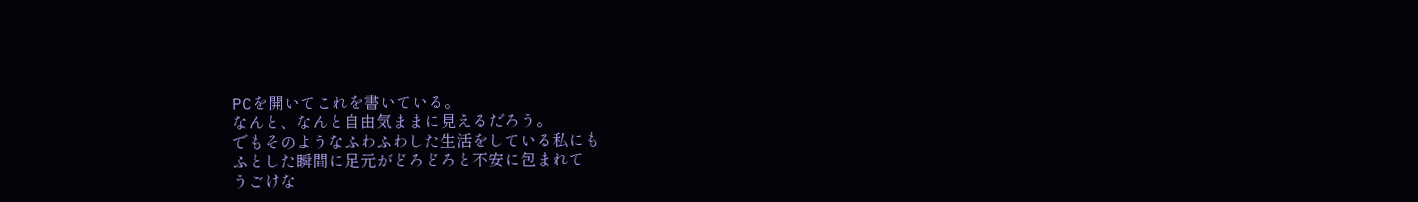PCを開いてこれを書いている。
なんと、なんと自由気ままに見えるだろう。
でもそのようなふわふわした生活をしている私にも
ふとした瞬間に足元がどろどろと不安に包まれて
うごけな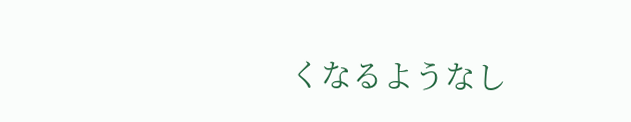くなるようなし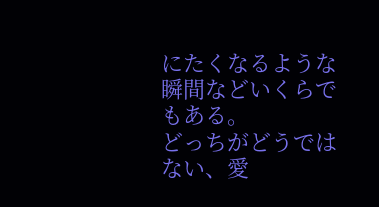にたくなるような瞬間などいくらでもある。
どっちがどうではない、愛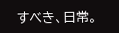すべき、日常。